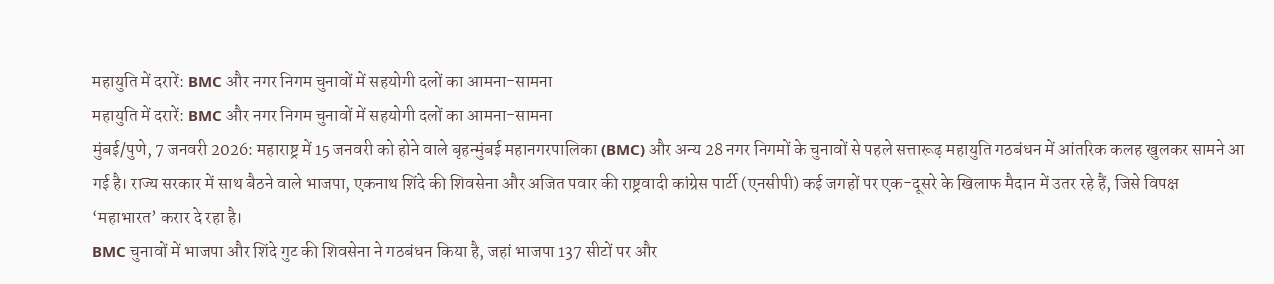महायुति में दरारें: BMC और नगर निगम चुनावों में सहयोगी दलों का आमना-सामना
महायुति में दरारें: BMC और नगर निगम चुनावों में सहयोगी दलों का आमना-सामना
मुंबई/पुणे, 7 जनवरी 2026: महाराष्ट्र में 15 जनवरी को होने वाले बृहन्मुंबई महानगरपालिका (BMC) और अन्य 28 नगर निगमों के चुनावों से पहले सत्तारूढ़ महायुति गठबंधन में आंतरिक कलह खुलकर सामने आ गई है। राज्य सरकार में साथ बैठने वाले भाजपा, एकनाथ शिंदे की शिवसेना और अजित पवार की राष्ट्रवादी कांग्रेस पार्टी (एनसीपी) कई जगहों पर एक-दूसरे के खिलाफ मैदान में उतर रहे हैं, जिसे विपक्ष ‘महाभारत’ करार दे रहा है।
BMC चुनावों में भाजपा और शिंदे गुट की शिवसेना ने गठबंधन किया है, जहां भाजपा 137 सीटों पर और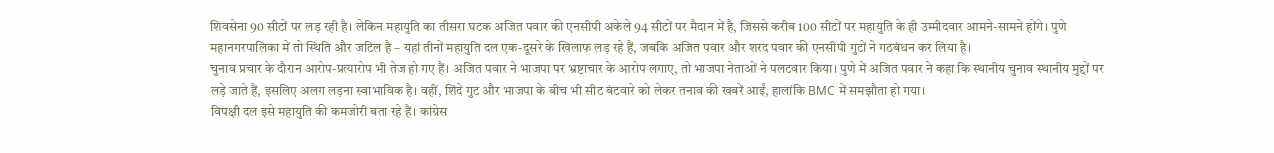शिवसेना 90 सीटों पर लड़ रही है। लेकिन महायुति का तीसरा घटक अजित पवार की एनसीपी अकेले 94 सीटों पर मैदान में है, जिससे करीब 100 सीटों पर महायुति के ही उम्मीदवार आमने-सामने होंगे। पुणे महानगरपालिका में तो स्थिति और जटिल है – यहां तीनों महायुति दल एक-दूसरे के खिलाफ लड़ रहे हैं, जबकि अजित पवार और शरद पवार की एनसीपी गुटों ने गठबंधन कर लिया है।
चुनाव प्रचार के दौरान आरोप-प्रत्यारोप भी तेज हो गए हैं। अजित पवार ने भाजपा पर भ्रष्टाचार के आरोप लगाए, तो भाजपा नेताओं ने पलटवार किया। पुणे में अजित पवार ने कहा कि स्थानीय चुनाव स्थानीय मुद्दों पर लड़े जाते हैं, इसलिए अलग लड़ना स्वाभाविक है। वहीं, शिंदे गुट और भाजपा के बीच भी सीट बंटवारे को लेकर तनाव की खबरें आईं, हालांकि BMC में समझौता हो गया।
विपक्षी दल इसे महायुति की कमजोरी बता रहे हैं। कांग्रेस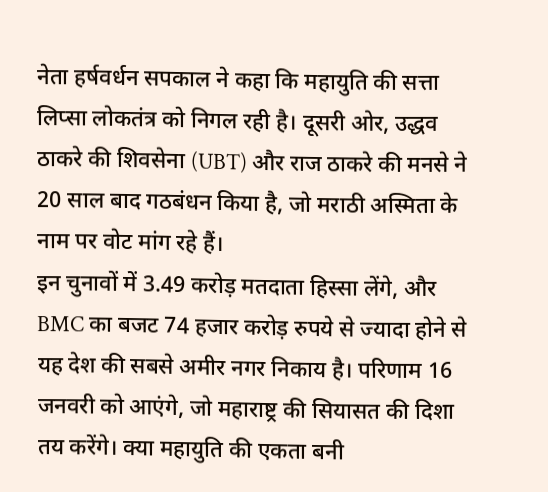नेता हर्षवर्धन सपकाल ने कहा कि महायुति की सत्ता लिप्सा लोकतंत्र को निगल रही है। दूसरी ओर, उद्धव ठाकरे की शिवसेना (UBT) और राज ठाकरे की मनसे ने 20 साल बाद गठबंधन किया है, जो मराठी अस्मिता के नाम पर वोट मांग रहे हैं।
इन चुनावों में 3.49 करोड़ मतदाता हिस्सा लेंगे, और BMC का बजट 74 हजार करोड़ रुपये से ज्यादा होने से यह देश की सबसे अमीर नगर निकाय है। परिणाम 16 जनवरी को आएंगे, जो महाराष्ट्र की सियासत की दिशा तय करेंगे। क्या महायुति की एकता बनी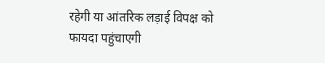रहेगी या आंतरिक लड़ाई विपक्ष को फायदा पहुंचाएगी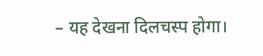– यह देखना दिलचस्प होगा।